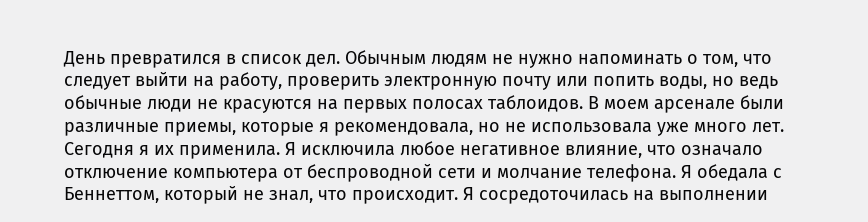День превратился в список дел. Обычным людям не нужно напоминать о том, что следует выйти на работу, проверить электронную почту или попить воды, но ведь обычные люди не красуются на первых полосах таблоидов. В моем арсенале были различные приемы, которые я рекомендовала, но не использовала уже много лет. Сегодня я их применила. Я исключила любое негативное влияние, что означало отключение компьютера от беспроводной сети и молчание телефона. Я обедала с Беннеттом, который не знал, что происходит. Я сосредоточилась на выполнении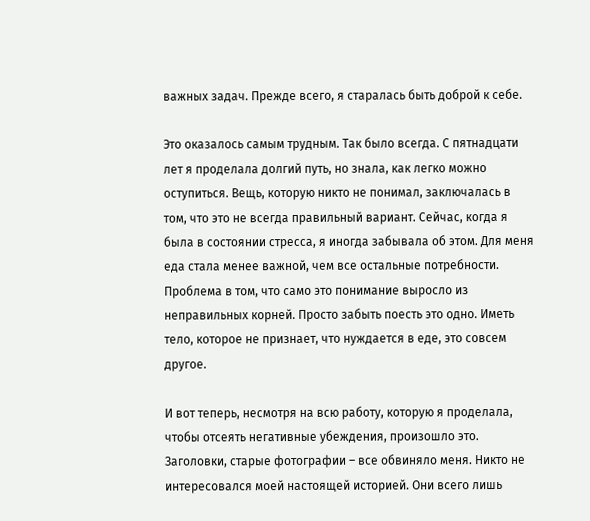важных задач. Прежде всего, я старалась быть доброй к себе.

Это оказалось самым трудным. Так было всегда. С пятнадцати лет я проделала долгий путь, но знала, как легко можно оступиться. Вещь, которую никто не понимал, заключалась в том, что это не всегда правильный вариант. Сейчас, когда я была в состоянии стресса, я иногда забывала об этом. Для меня еда стала менее важной, чем все остальные потребности. Проблема в том, что само это понимание выросло из неправильных корней. Просто забыть поесть это одно. Иметь тело, которое не признает, что нуждается в еде, это совсем другое.

И вот теперь, несмотря на всю работу, которую я проделала, чтобы отсеять негативные убеждения, произошло это. Заголовки, старые фотографии – все обвиняло меня. Никто не интересовался моей настоящей историей. Они всего лишь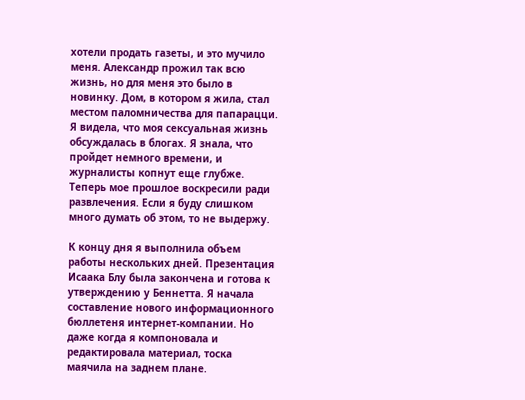хотели продать газеты, и это мучило меня. Александр прожил так всю жизнь, но для меня это было в новинку. Дом, в котором я жила, стал местом паломничества для папарацци. Я видела, что моя сексуальная жизнь обсуждалась в блогах. Я знала, что пройдет немного времени, и журналисты копнут еще глубже. Теперь мое прошлое воскресили ради развлечения. Если я буду слишком много думать об этом, то не выдержу.

К концу дня я выполнила объем работы нескольких дней. Презентация Исаака Блу была закончена и готова к утверждению у Беннетта. Я начала составление нового информационного бюллетеня интернет-компании. Но даже когда я компоновала и редактировала материал, тоска маячила на заднем плане.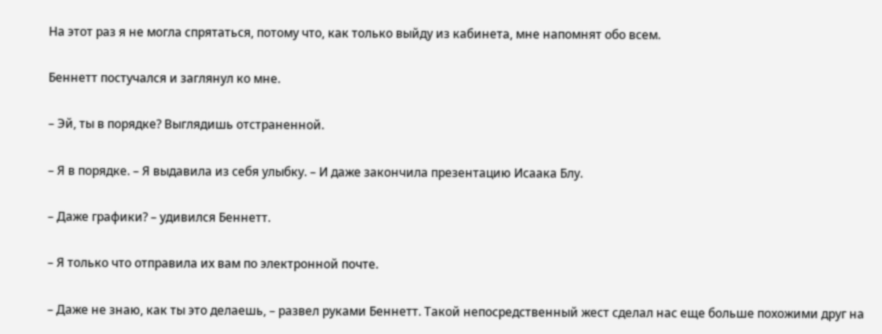На этот раз я не могла спрятаться, потому что, как только выйду из кабинета, мне напомнят обо всем.

Беннетт постучался и заглянул ко мне.

– Эй, ты в порядке? Выглядишь отстраненной.

– Я в порядке. – Я выдавила из себя улыбку. – И даже закончила презентацию Исаака Блу.

– Даже графики? – удивился Беннетт.

– Я только что отправила их вам по электронной почте.

– Даже не знаю, как ты это делаешь, – развел руками Беннетт. Такой непосредственный жест сделал нас еще больше похожими друг на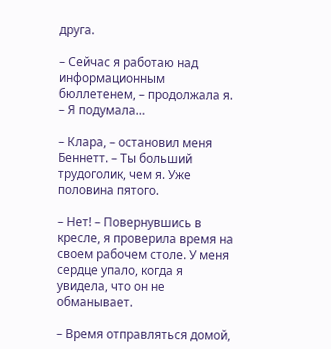друга.

– Сейчас я работаю над информационным бюллетенем, – продолжала я. – Я подумала…

– Клара, – остановил меня Беннетт. – Ты больший трудоголик, чем я. Уже половина пятого.

– Нет! – Повернувшись в кресле, я проверила время на своем рабочем столе. У меня сердце упало, когда я увидела, что он не обманывает.

– Время отправляться домой,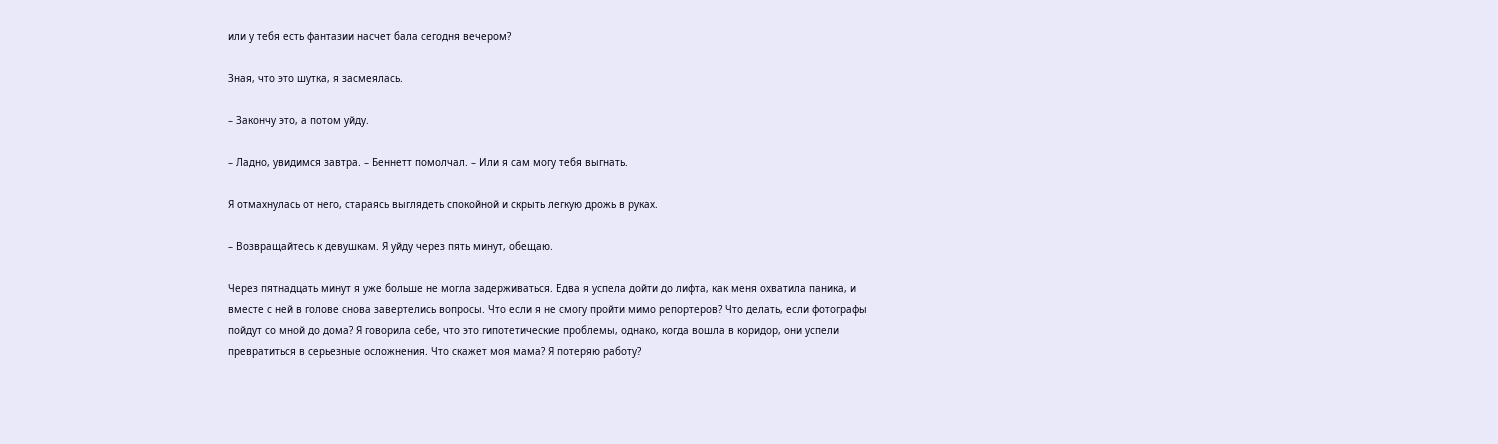или у тебя есть фантазии насчет бала сегодня вечером?

Зная, что это шутка, я засмеялась.

– Закончу это, а потом уйду.

– Ладно, увидимся завтра. – Беннетт помолчал. – Или я сам могу тебя выгнать.

Я отмахнулась от него, стараясь выглядеть спокойной и скрыть легкую дрожь в руках.

– Возвращайтесь к девушкам. Я уйду через пять минут, обещаю.

Через пятнадцать минут я уже больше не могла задерживаться. Едва я успела дойти до лифта, как меня охватила паника, и вместе с ней в голове снова завертелись вопросы. Что если я не смогу пройти мимо репортеров? Что делать, если фотографы пойдут со мной до дома? Я говорила себе, что это гипотетические проблемы, однако, когда вошла в коридор, они успели превратиться в серьезные осложнения. Что скажет моя мама? Я потеряю работу?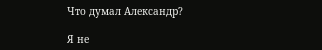Что думал Александр?

Я не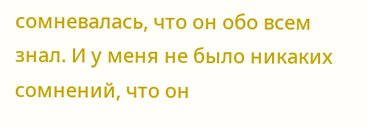сомневалась, что он обо всем знал. И у меня не было никаких сомнений, что он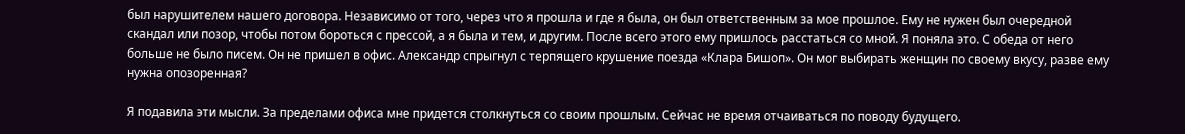был нарушителем нашего договора. Независимо от того, через что я прошла и где я была, он был ответственным за мое прошлое. Ему не нужен был очередной скандал или позор, чтобы потом бороться с прессой, а я была и тем, и другим. После всего этого ему пришлось расстаться со мной. Я поняла это. С обеда от него больше не было писем. Он не пришел в офис. Александр спрыгнул с терпящего крушение поезда «Клара Бишоп». Он мог выбирать женщин по своему вкусу, разве ему нужна опозоренная?

Я подавила эти мысли. За пределами офиса мне придется столкнуться со своим прошлым. Сейчас не время отчаиваться по поводу будущего.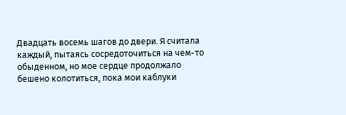Двадцать восемь шагов до двери. Я считала каждый, пытаясь сосредоточиться на чем-то обыденном, но мое сердце продолжало бешено колотиться, пока мои каблуки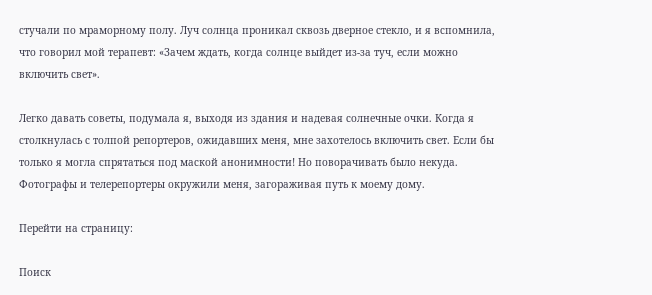стучали по мраморному полу. Луч солнца проникал сквозь дверное стекло, и я вспомнила, что говорил мой терапевт: «Зачем ждать, когда солнце выйдет из-за туч, если можно включить свет».

Легко давать советы, подумала я, выходя из здания и надевая солнечные очки. Когда я столкнулась с толпой репортеров, ожидавших меня, мне захотелось включить свет. Если бы только я могла спрятаться под маской анонимности! Но поворачивать было некуда. Фотографы и телерепортеры окружили меня, загораживая путь к моему дому.

Перейти на страницу:

Поиск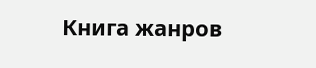Книга жанров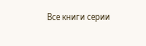Все книги серии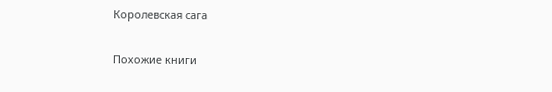Королевская сага

Похожие книги